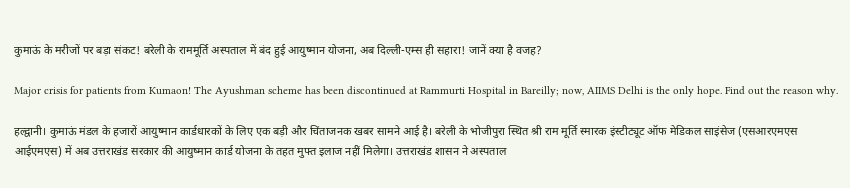कुमाऊं के मरीजों पर बड़ा संकट! बरेली के राममूर्ति अस्पताल में बंद हुई आयुष्मान योजना, अब दिल्ली-एम्स ही सहारा! जानें क्या है वजह?

Major crisis for patients from Kumaon! The Ayushman scheme has been discontinued at Rammurti Hospital in Bareilly; now, AIIMS Delhi is the only hope. Find out the reason why.

हल्द्वानी। कुमाऊं मंडल के हजारों आयुष्मान कार्डधारकों के लिए एक बड़ी और चिंताजनक खबर सामने आई है। बरेली के भोजीपुरा स्थित श्री राम मूर्ति स्मारक इंस्टीट्यूट ऑफ मेडिकल साइंसेज (एसआरएमएस आईएमएस) में अब उत्तराखंड सरकार की आयुष्मान कार्ड योजना के तहत मुफ्त इलाज नहीं मिलेगा। उत्तराखंड शासन ने अस्पताल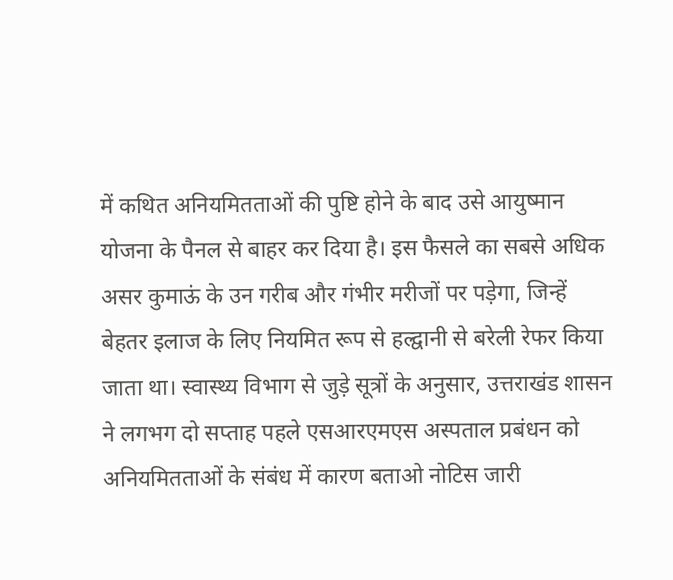में कथित अनियमितताओं की पुष्टि होने के बाद उसे आयुष्मान योजना के पैनल से बाहर कर दिया है। इस फैसले का सबसे अधिक असर कुमाऊं के उन गरीब और गंभीर मरीजों पर पड़ेगा, जिन्हें बेहतर इलाज के लिए नियमित रूप से हल्द्वानी से बरेली रेफर किया जाता था। स्वास्थ्य विभाग से जुड़े सूत्रों के अनुसार, उत्तराखंड शासन ने लगभग दो सप्ताह पहले एसआरएमएस अस्पताल प्रबंधन को अनियमितताओं के संबंध में कारण बताओ नोटिस जारी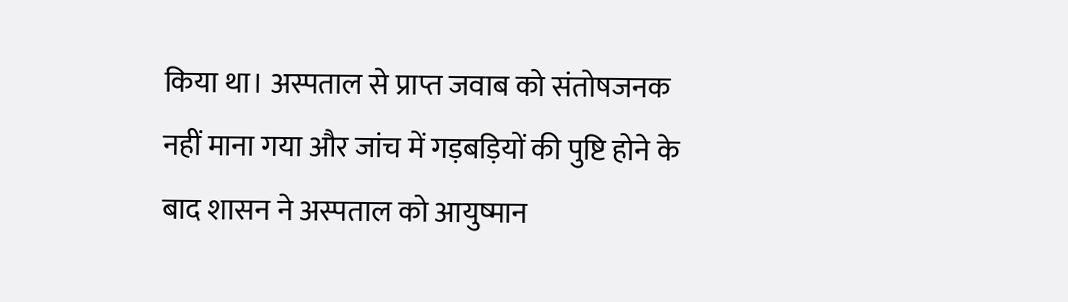किया था। अस्पताल से प्राप्त जवाब को संतोषजनक नहीं माना गया और जांच में गड़बड़ियों की पुष्टि होने के बाद शासन ने अस्पताल को आयुष्मान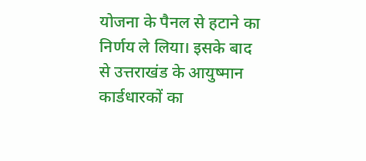योजना के पैनल से हटाने का निर्णय ले लिया। इसके बाद से उत्तराखंड के आयुष्मान कार्डधारकों का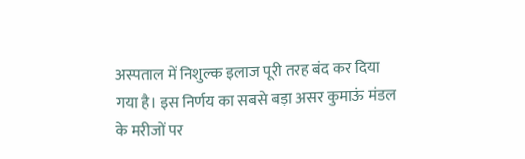अस्पताल में निशुल्क इलाज पूरी तरह बंद कर दिया गया है। इस निर्णय का सबसे बड़ा असर कुमाऊं मंडल के मरीजों पर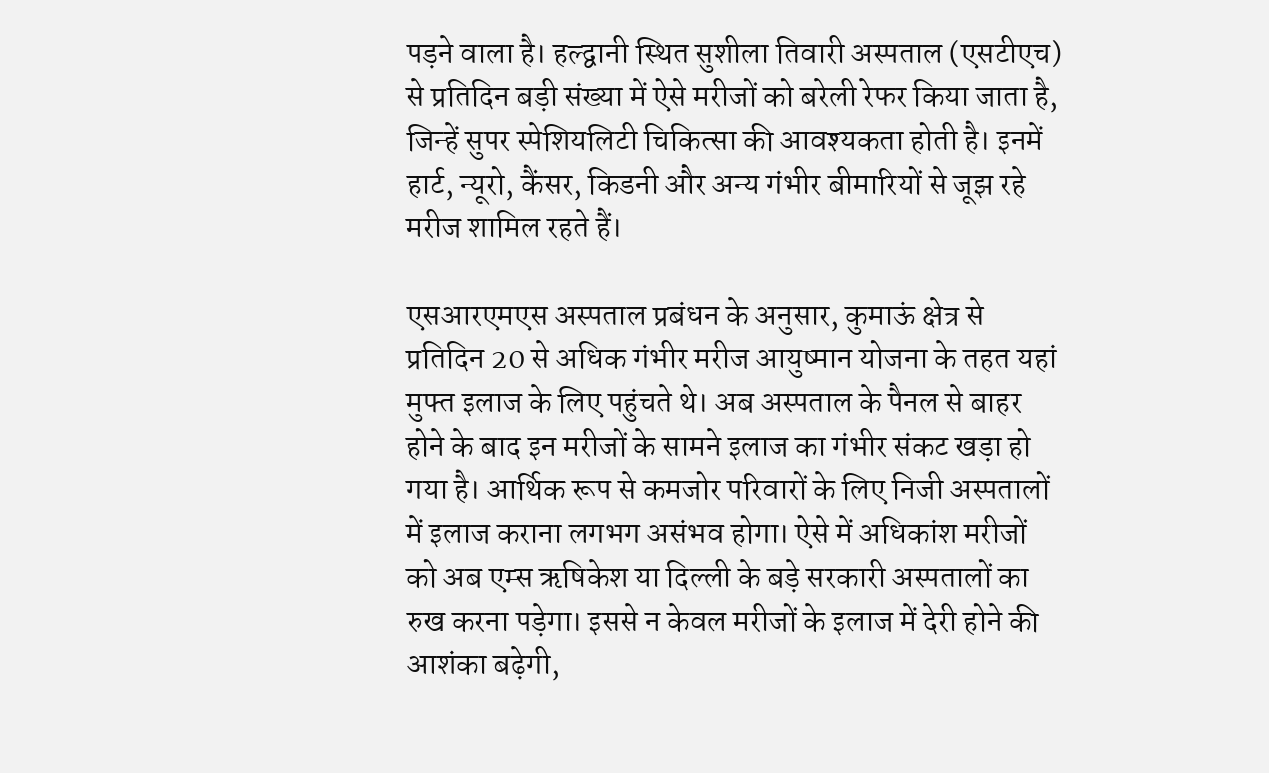पड़ने वाला है। हल्द्वानी स्थित सुशीला तिवारी अस्पताल (एसटीएच) से प्रतिदिन बड़ी संख्या में ऐसे मरीजों को बरेली रेफर किया जाता है, जिन्हें सुपर स्पेशियलिटी चिकित्सा की आवश्यकता होती है। इनमें हार्ट, न्यूरो, कैंसर, किडनी और अन्य गंभीर बीमारियों से जूझ रहे मरीज शामिल रहते हैं।

एसआरएमएस अस्पताल प्रबंधन के अनुसार, कुमाऊं क्षेत्र से प्रतिदिन 20 से अधिक गंभीर मरीज आयुष्मान योजना के तहत यहां मुफ्त इलाज के लिए पहुंचते थे। अब अस्पताल के पैनल से बाहर होने के बाद इन मरीजों के सामने इलाज का गंभीर संकट खड़ा हो गया है। आर्थिक रूप से कमजोर परिवारों के लिए निजी अस्पतालों में इलाज कराना लगभग असंभव होगा। ऐसे में अधिकांश मरीजों को अब एम्स ऋषिकेश या दिल्ली के बड़े सरकारी अस्पतालों का रुख करना पड़ेगा। इससे न केवल मरीजों के इलाज में देरी होने की आशंका बढ़ेगी,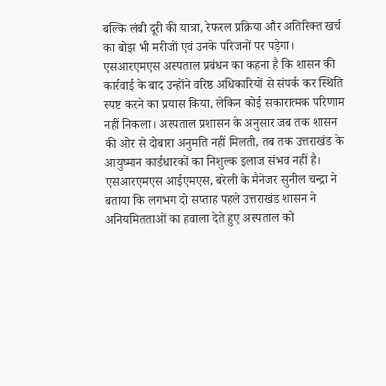बल्कि लंबी दूरी की यात्रा, रेफरल प्रक्रिया और अतिरिक्त खर्च का बोझ भी मरीजों एवं उनके परिजनों पर पड़ेगा। एसआरएमएस अस्पताल प्रबंधन का कहना है कि शासन की कार्रवाई के बाद उन्होंने वरिष्ठ अधिकारियों से संपर्क कर स्थिति स्पष्ट करने का प्रयास किया, लेकिन कोई सकारात्मक परिणाम नहीं निकला। अस्पताल प्रशासन के अनुसार जब तक शासन की ओर से दोबारा अनुमति नहीं मिलती, तब तक उत्तराखंड के आयुष्मान कार्डधारकों का निशुल्क इलाज संभव नहीं है। एसआरएमएस आईएमएस, बरेली के मैनेजर सुनील चन्द्रा ने बताया कि लगभग दो सप्ताह पहले उत्तराखंड शासन ने अनियमितताओं का हवाला देते हुए अस्पताल को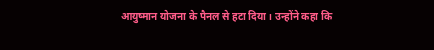आयुष्मान योजना के पैनल से हटा दिया। उन्होंने कहा कि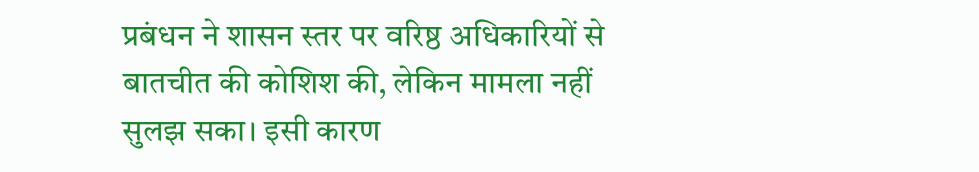प्रबंधन ने शासन स्तर पर वरिष्ठ अधिकारियों से बातचीत की कोशिश की, लेकिन मामला नहीं सुलझ सका। इसी कारण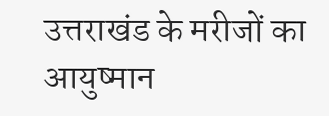उत्तराखंड के मरीजों का आयुष्मान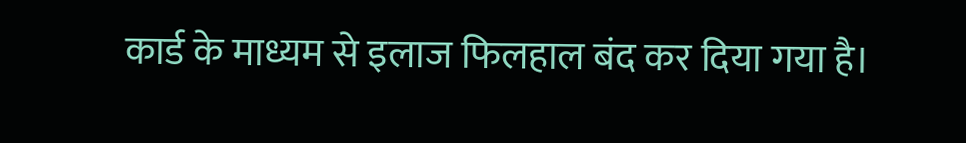कार्ड के माध्यम से इलाज फिलहाल बंद कर दिया गया है।